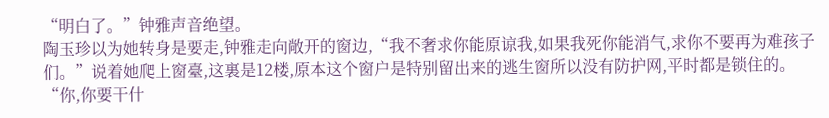“明白了。”钟雅声音绝望。
陶玉珍以为她转身是要走,钟雅走向敞开的窗边,“我不奢求你能原谅我,如果我死你能消气,求你不要再为难孩子们。”说着她爬上窗臺,这裏是12楼,原本这个窗户是特别留出来的逃生窗所以没有防护网,平时都是锁住的。
“你,你要干什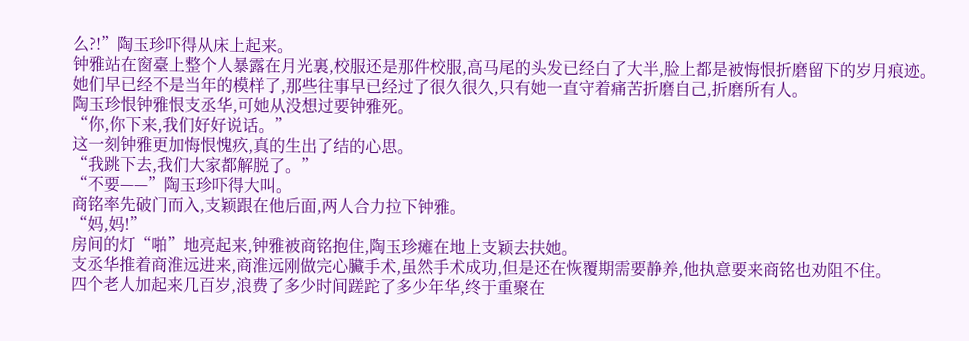么?!”陶玉珍吓得从床上起来。
钟雅站在窗臺上整个人暴露在月光裏,校服还是那件校服,高马尾的头发已经白了大半,脸上都是被悔恨折磨留下的岁月痕迹。
她们早已经不是当年的模样了,那些往事早已经过了很久很久,只有她一直守着痛苦折磨自己,折磨所有人。
陶玉珍恨钟雅恨支丞华,可她从没想过要钟雅死。
“你,你下来,我们好好说话。”
这一刻钟雅更加悔恨愧疚,真的生出了结的心思。
“我跳下去,我们大家都解脱了。”
“不要——”陶玉珍吓得大叫。
商铭率先破门而入,支颖跟在他后面,两人合力拉下钟雅。
“妈,妈!”
房间的灯“啪”地亮起来,钟雅被商铭抱住,陶玉珍瘫在地上支颖去扶她。
支丞华推着商淮远进来,商淮远刚做完心臟手术,虽然手术成功,但是还在恢覆期需要静养,他执意要来商铭也劝阻不住。
四个老人加起来几百岁,浪费了多少时间蹉跎了多少年华,终于重聚在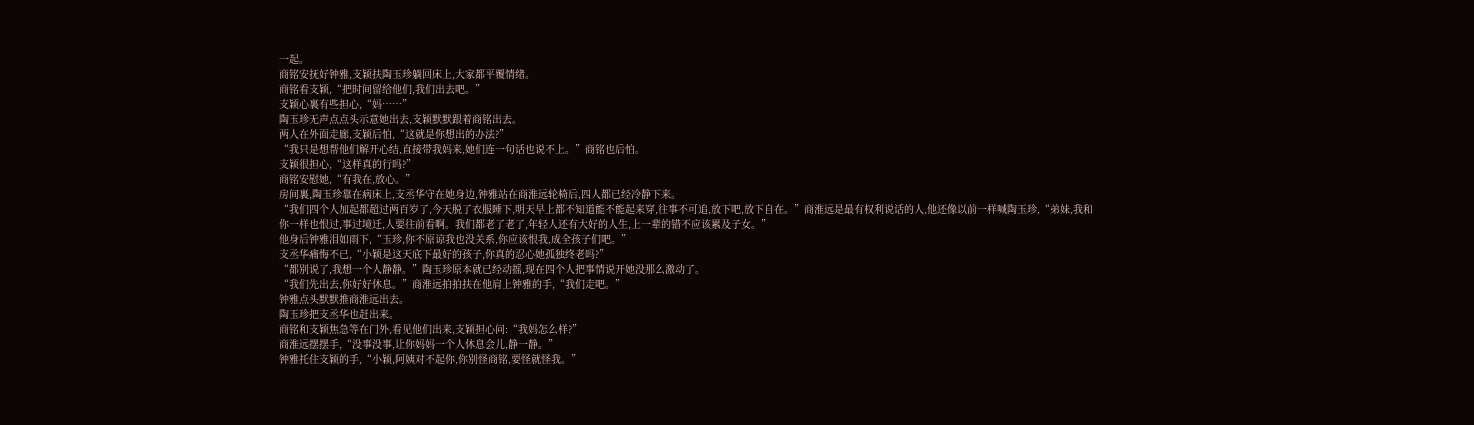一起。
商铭安抚好钟雅,支颖扶陶玉珍躺回床上,大家都平覆情绪。
商铭看支颖,“把时间留给他们,我们出去吧。”
支颖心裏有些担心,“妈……”
陶玉珍无声点点头示意她出去,支颖默默跟着商铭出去。
两人在外面走廊,支颖后怕,“这就是你想出的办法?”
“我只是想帮他们解开心结,直接带我妈来,她们连一句话也说不上。”商铭也后怕。
支颖很担心,“这样真的行吗?”
商铭安慰她,“有我在,放心。”
房间裏,陶玉珍靠在病床上,支丞华守在她身边,钟雅站在商淮远轮椅后,四人都已经冷静下来。
“我们四个人加起都超过两百岁了,今天脱了衣服睡下,明天早上都不知道能不能起来穿,往事不可追,放下吧,放下自在。”商淮远是最有权利说话的人,他还像以前一样喊陶玉珍,“弟妹,我和你一样也恨过,事过境迁,人要往前看啊。我们都老了老了,年轻人还有大好的人生,上一辈的错不应该累及子女。”
他身后钟雅泪如雨下,“玉珍,你不原谅我也没关系,你应该恨我,成全孩子们吧。”
支丞华痛悔不已,“小颖是这天底下最好的孩子,你真的忍心她孤独终老吗?”
“都别说了,我想一个人静静。”陶玉珍原本就已经动摇,现在四个人把事情说开她没那么激动了。
“我们先出去,你好好休息。”商淮远拍拍扶在他肩上钟雅的手,“我们走吧。”
钟雅点头默默推商淮远出去。
陶玉珍把支丞华也赶出来。
商铭和支颖焦急等在门外,看见他们出来,支颖担心问:“我妈怎么样?”
商淮远摆摆手,“没事没事,让你妈妈一个人休息会儿,静一静。”
钟雅托住支颖的手,“小颖,阿姨对不起你,你别怪商铭,要怪就怪我。”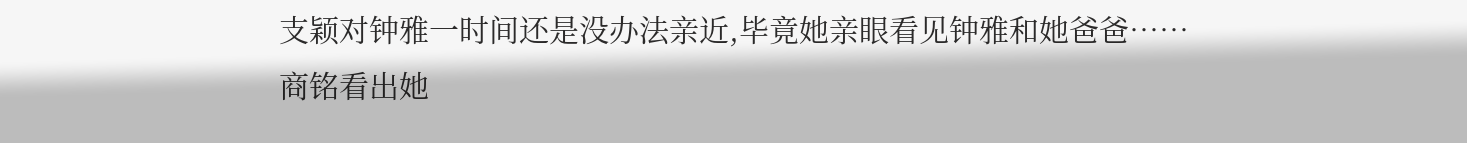支颖对钟雅一时间还是没办法亲近,毕竟她亲眼看见钟雅和她爸爸……
商铭看出她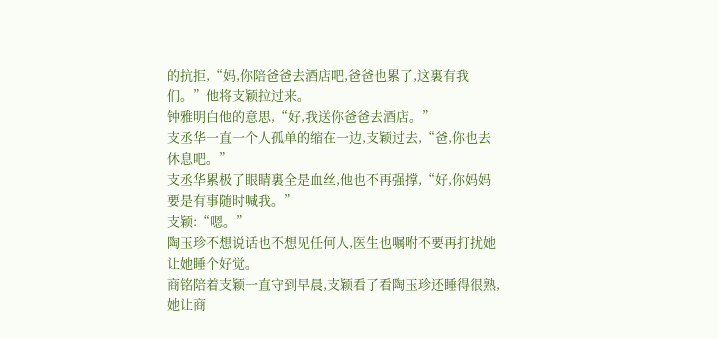的抗拒,“妈,你陪爸爸去酒店吧,爸爸也累了,这裏有我们。”他将支颖拉过来。
钟雅明白他的意思,“好,我送你爸爸去酒店。”
支丞华一直一个人孤单的缩在一边,支颖过去,“爸,你也去休息吧。”
支丞华累极了眼睛裏全是血丝,他也不再强撑,“好,你妈妈要是有事随时喊我。”
支颖:“嗯。”
陶玉珍不想说话也不想见任何人,医生也嘱咐不要再打扰她让她睡个好觉。
商铭陪着支颖一直守到早晨,支颖看了看陶玉珍还睡得很熟,她让商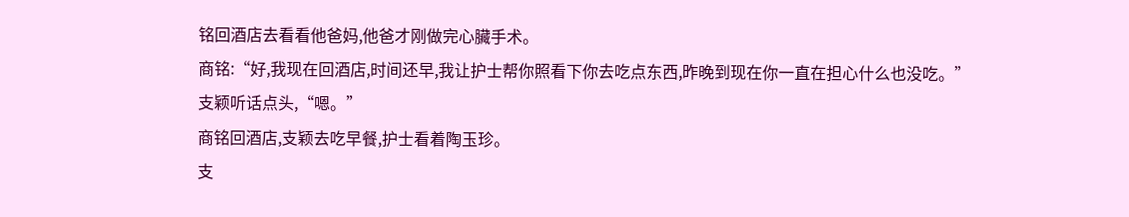铭回酒店去看看他爸妈,他爸才刚做完心臟手术。
商铭:“好,我现在回酒店,时间还早,我让护士帮你照看下你去吃点东西,昨晚到现在你一直在担心什么也没吃。”
支颖听话点头,“嗯。”
商铭回酒店,支颖去吃早餐,护士看着陶玉珍。
支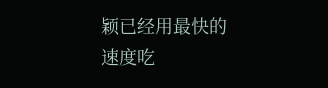颖已经用最快的速度吃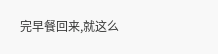完早餐回来,就这么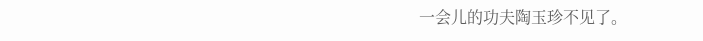一会儿的功夫陶玉珍不见了。